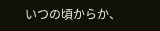いつの頃からか、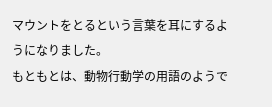マウントをとるという言葉を耳にするようになりました。
もともとは、動物行動学の用語のようで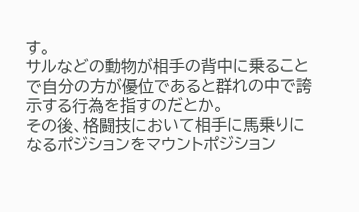す。
サルなどの動物が相手の背中に乗ることで自分の方が優位であると群れの中で誇示する行為を指すのだとか。
その後、格闘技において相手に馬乗りになるポジションをマウントポジション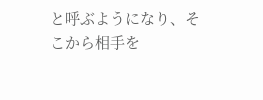と呼ぶようになり、そこから相手を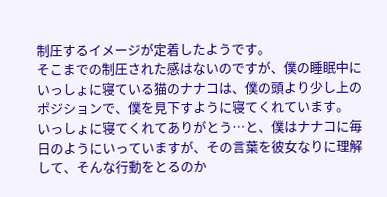制圧するイメージが定着したようです。
そこまでの制圧された感はないのですが、僕の睡眠中にいっしょに寝ている猫のナナコは、僕の頭より少し上のポジションで、僕を見下すように寝てくれています。
いっしょに寝てくれてありがとう…と、僕はナナコに毎日のようにいっていますが、その言葉を彼女なりに理解して、そんな行動をとるのか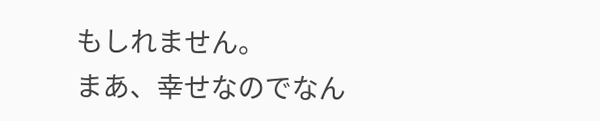もしれません。
まあ、幸せなのでなん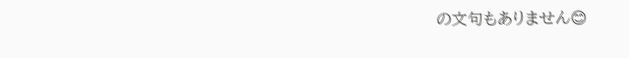の文句もありません😊